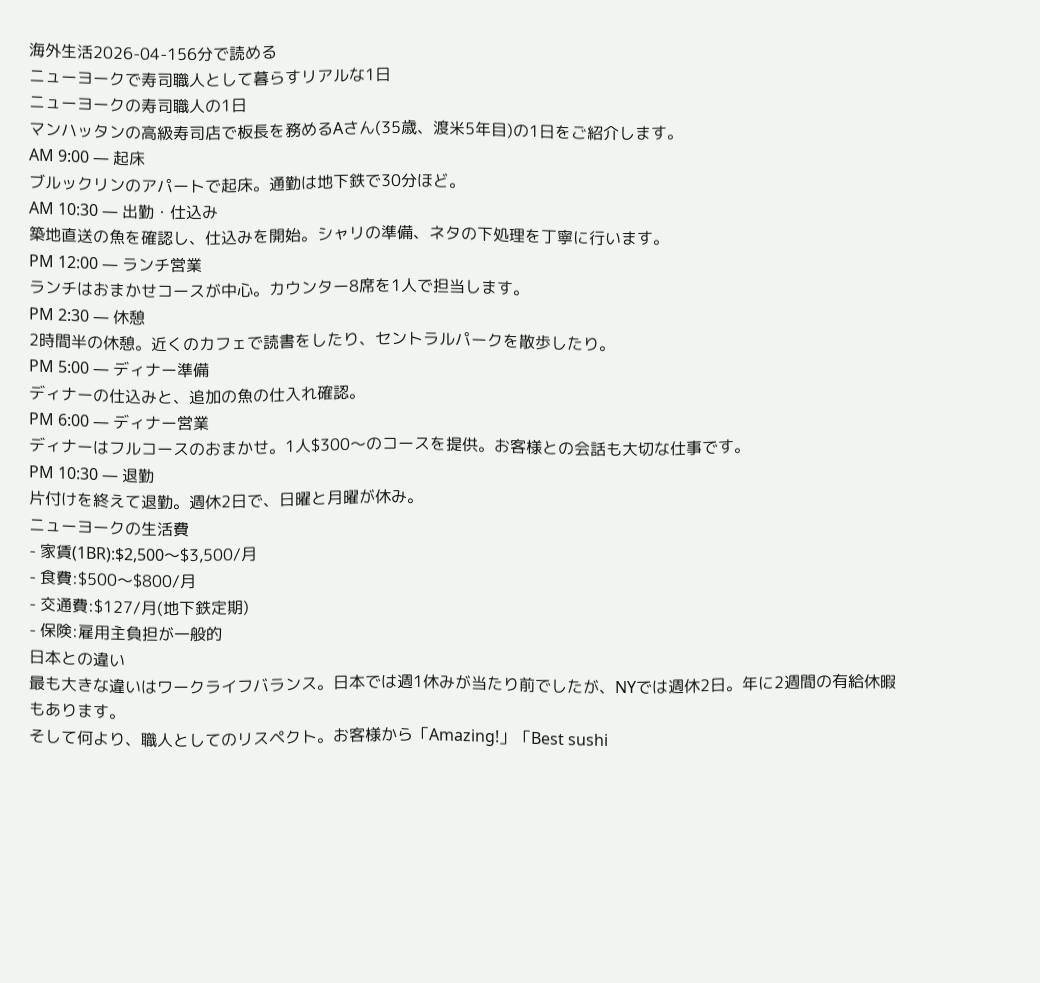海外生活2026-04-156分で読める
ニューヨークで寿司職人として暮らすリアルな1日
ニューヨークの寿司職人の1日
マンハッタンの高級寿司店で板長を務めるAさん(35歳、渡米5年目)の1日をご紹介します。
AM 9:00 — 起床
ブルックリンのアパートで起床。通勤は地下鉄で30分ほど。
AM 10:30 — 出勤・仕込み
築地直送の魚を確認し、仕込みを開始。シャリの準備、ネタの下処理を丁寧に行います。
PM 12:00 — ランチ営業
ランチはおまかせコースが中心。カウンター8席を1人で担当します。
PM 2:30 — 休憩
2時間半の休憩。近くのカフェで読書をしたり、セントラルパークを散歩したり。
PM 5:00 — ディナー準備
ディナーの仕込みと、追加の魚の仕入れ確認。
PM 6:00 — ディナー営業
ディナーはフルコースのおまかせ。1人$300〜のコースを提供。お客様との会話も大切な仕事です。
PM 10:30 — 退勤
片付けを終えて退勤。週休2日で、日曜と月曜が休み。
ニューヨークの生活費
- 家賃(1BR):$2,500〜$3,500/月
- 食費:$500〜$800/月
- 交通費:$127/月(地下鉄定期)
- 保険:雇用主負担が一般的
日本との違い
最も大きな違いはワークライフバランス。日本では週1休みが当たり前でしたが、NYでは週休2日。年に2週間の有給休暇もあります。
そして何より、職人としてのリスペクト。お客様から「Amazing!」「Best sushi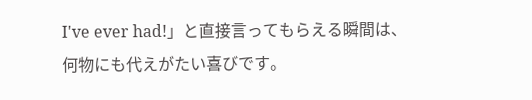I've ever had!」と直接言ってもらえる瞬間は、何物にも代えがたい喜びです。